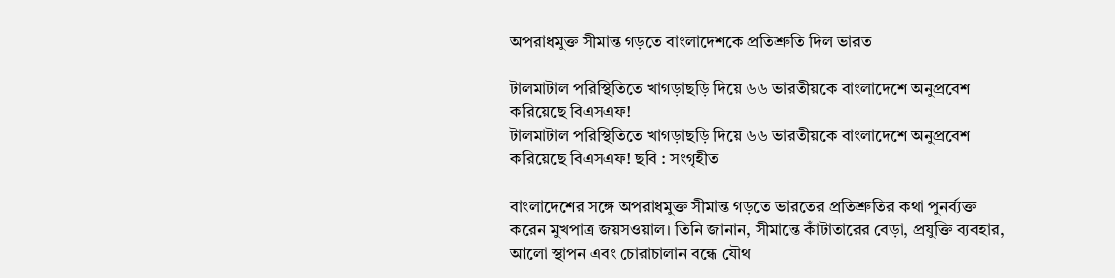অপরাধমুক্ত সীমান্ত গড়তে বাংলাদেশকে প্রতিশ্রুতি দিল ভারত

টালমাটাল পরিস্থিতিতে খাগড়াছড়ি দিয়ে ৬৬ ভারতীয়কে বাংলাদেশে অনুপ্রবেশ করিয়েছে বিএসএফ!
টালমাটাল পরিস্থিতিতে খাগড়াছড়ি দিয়ে ৬৬ ভারতীয়কে বাংলাদেশে অনুপ্রবেশ করিয়েছে বিএসএফ! ছবি : সংগৃহীত

বাংলাদেশের সঙ্গে অপরাধমুক্ত সীমান্ত গড়তে ভারতের প্রতিশ্রুতির কথা পুনর্ব্যক্ত করেন মুখপাত্র জয়সওয়াল। তিনি জানান, সীমান্তে কাঁটাতারের বেড়া, প্রযুক্তি ব্যবহার, আলো স্থাপন এবং চোরাচালান বন্ধে যৌথ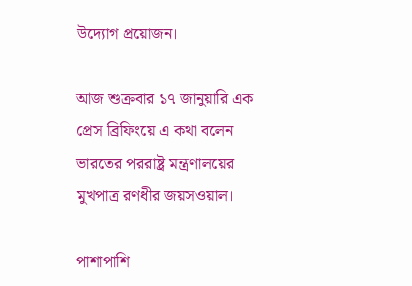উদ্যোগ প্রয়োজন।

আজ শুক্রবার ১৭ জানুয়ারি এক প্রেস ব্রিফিংয়ে এ কথা বলেন ভারতের পররাষ্ট্র মন্ত্রণালয়ের মুখপাত্র রণধীর জয়সওয়াল।

পাশাপাশি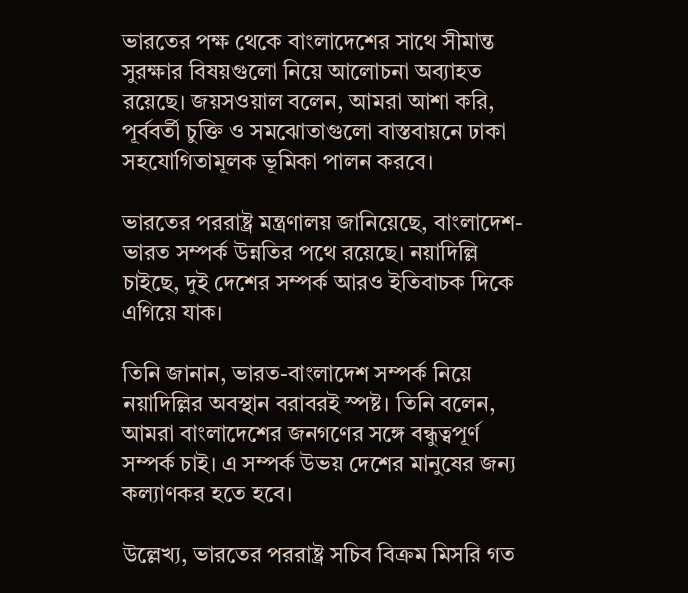ভারতের পক্ষ থেকে বাংলাদেশের সাথে সীমান্ত সুরক্ষার বিষয়গুলো নিয়ে আলোচনা অব্যাহত রয়েছে। জয়সওয়াল বলেন, আমরা আশা করি, পূর্ববর্তী চুক্তি ও সমঝোতাগুলো বাস্তবায়নে ঢাকা সহযোগিতামূলক ভূমিকা পালন করবে।

ভারতের পররাষ্ট্র মন্ত্রণালয় জানিয়েছে, বাংলাদেশ-ভারত সম্পর্ক উন্নতির পথে রয়েছে। নয়াদিল্লি চাইছে, দুই দেশের সম্পর্ক আরও ইতিবাচক দিকে এগিয়ে যাক।

তিনি জানান, ভারত-বাংলাদেশ সম্পর্ক নিয়ে নয়াদিল্লির অবস্থান বরাবরই স্পষ্ট। তিনি বলেন, আমরা বাংলাদেশের জনগণের সঙ্গে বন্ধুত্বপূর্ণ সম্পর্ক চাই। এ সম্পর্ক উভয় দেশের মানুষের জন্য কল্যাণকর হতে হবে।

উল্লেখ্য, ভারতের পররাষ্ট্র সচিব বিক্রম মিসরি গত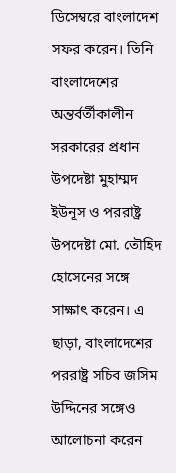ডিসেম্বরে বাংলাদেশ সফর করেন। তিনি বাংলাদেশের অন্তর্বর্তীকালীন সরকারের প্রধান উপদেষ্টা মুহাম্মদ ইউনূস ও পররাষ্ট্র উপদেষ্টা মো. তৌহিদ হোসেনের সঙ্গে সাক্ষাৎ করেন। এ ছাড়া, বাংলাদেশের পররাষ্ট্র সচিব জসিম উদ্দিনের সঙ্গেও আলোচনা করেন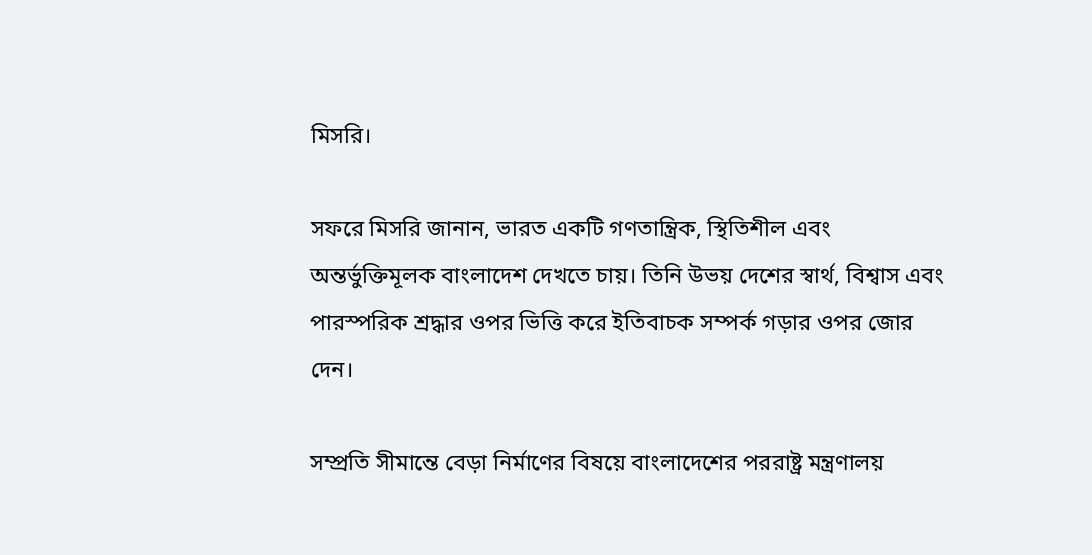মিসরি।

সফরে মিসরি জানান, ভারত একটি গণতান্ত্রিক, স্থিতিশীল এবং অন্তর্ভুক্তিমূলক বাংলাদেশ দেখতে চায়। তিনি উভয় দেশের স্বার্থ, বিশ্বাস এবং পারস্পরিক শ্রদ্ধার ওপর ভিত্তি করে ইতিবাচক সম্পর্ক গড়ার ওপর জোর দেন।

সম্প্রতি সীমান্তে বেড়া নির্মাণের বিষয়ে বাংলাদেশের পররাষ্ট্র মন্ত্রণালয়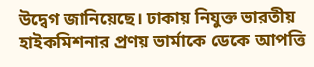উদ্বেগ জানিয়েছে। ঢাকায় নিযুক্ত ভারতীয় হাইকমিশনার প্রণয় ভার্মাকে ডেকে আপত্তি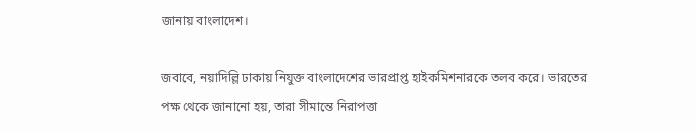জানায় বাংলাদেশ।

জবাবে, নয়াদিল্লি ঢাকায় নিযুক্ত বাংলাদেশের ভারপ্রাপ্ত হাইকমিশনারকে তলব করে। ভারতের পক্ষ থেকে জানানো হয়, তারা সীমান্তে নিরাপত্তা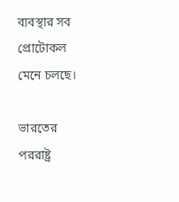ব্যবস্থার সব প্রোটোকল মেনে চলছে।

ভারতের পররাষ্ট্র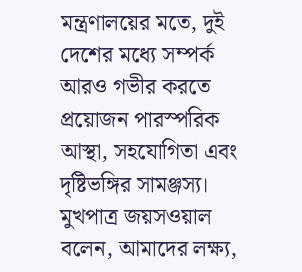মন্ত্রণালয়ের মতে, দুই দেশের মধ্যে সম্পর্ক আরও গভীর করতে প্রয়োজন পারস্পরিক আস্থা, সহযোগিতা এবং দৃষ্টিভঙ্গির সামঞ্জস্য। মুখপাত্র জয়সওয়াল বলেন, আমাদের লক্ষ্য,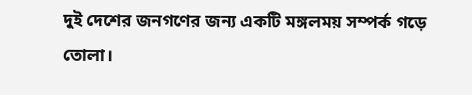দুই দেশের জনগণের জন্য একটি মঙ্গলময় সম্পর্ক গড়ে তোলা।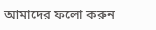আমাদের ফলো করুন